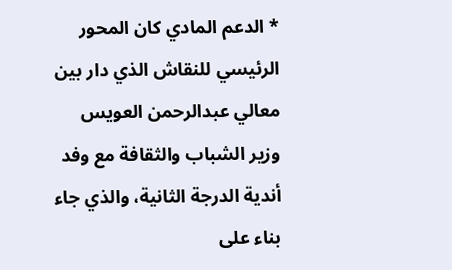* الدعم المادي كان المحور الرئيسي للنقاش الذي دار بين معالي عبدالرحمن العويس وزير الشباب والثقافة مع وفد أندية الدرجة الثانية، والذي جاء بناء على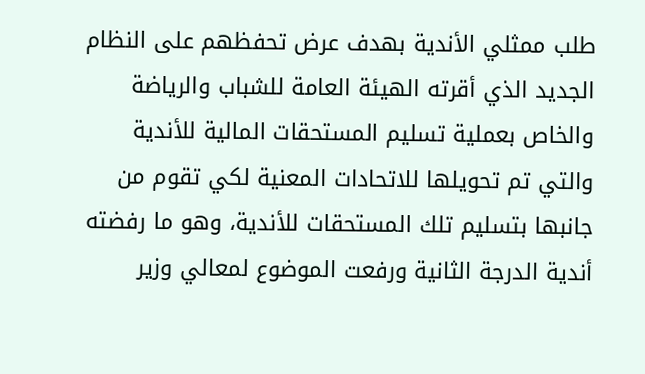طلب ممثلي الأندية بهدف عرض تحفظهم على النظام الجديد الذي أقرته الهيئة العامة للشباب والرياضة والخاص بعملية تسليم المستحقات المالية للأندية والتي تم تحويلها للاتحادات المعنية لكي تقوم من جانبها بتسليم تلك المستحقات للأندية، وهو ما رفضته أندية الدرجة الثانية ورفعت الموضوع لمعالي وزير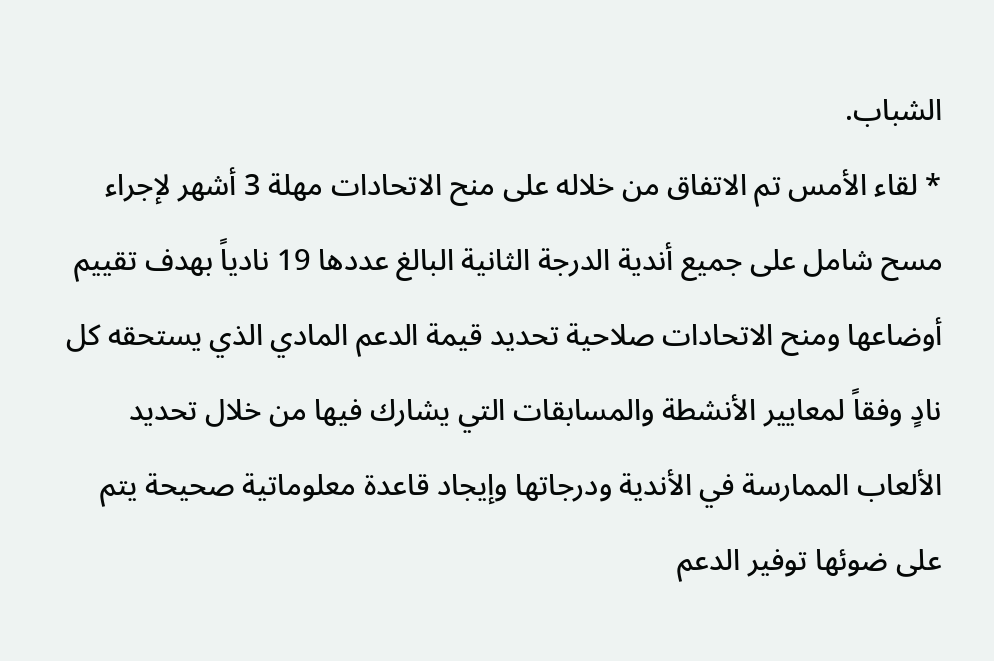الشباب.
* لقاء الأمس تم الاتفاق من خلاله على منح الاتحادات مهلة 3 أشهر لإجراء مسح شامل على جميع أندية الدرجة الثانية البالغ عددها 19 نادياً بهدف تقييم أوضاعها ومنح الاتحادات صلاحية تحديد قيمة الدعم المادي الذي يستحقه كل نادٍ وفقاً لمعايير الأنشطة والمسابقات التي يشارك فيها من خلال تحديد الألعاب الممارسة في الأندية ودرجاتها وإيجاد قاعدة معلوماتية صحيحة يتم على ضوئها توفير الدعم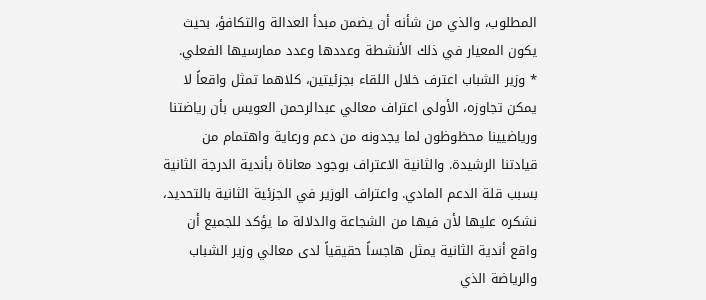المطلوب، والذي من شأنه أن يضمن مبدأ العدالة والتكافؤ، بحيث يكون المعيار في ذلك الأنشطة وعددها وعدد ممارسيها الفعلي.
* وزير الشباب اعترف خلال اللقاء بجزئيتين، كلاهما تمثل واقعاً لا يمكن تجاوزه، الأولى اعتراف معالي عبدالرحمن العويس بأن رياضتنا ورياضيينا محظوظون لما يجدونه من دعم ورعاية واهتمام من قيادتنا الرشيدة. والثانية الاعتراف بوجود معاناة بأندية الدرجة الثانية بسبب قلة الدعم المادي. واعتراف الوزير في الجزئية الثانية بالتحديد، نشكره عليها لأن فيها من الشجاعة والدلالة ما يؤكد للجميع أن واقع أندية الثانية يمثل هاجساً حقيقياً لدى معالي وزير الشباب والرياضة الذي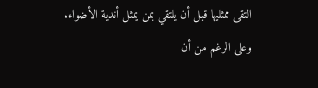التقى ممثليها قبل أن يلتقي بمن يمثل أندية الأضواء.
وعلى الرغم من أن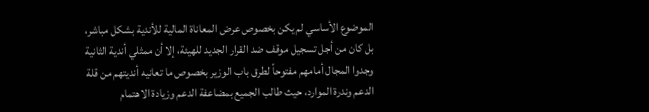الموضوع الأساسي لم يكن بخصوص عرض المعاناة المالية للأندية بشكل مباشر، بل كان من أجل تسجيل موقف ضد القرار الجديد للهيئة، إلا أن ممثلي أندية الثانية وجدوا المجال أمامهم مفتوحاً لطرق باب الوزير بخصوص ما تعانيه أنديتهم من قلة الدعم وندرة الموارد، حيث طالب الجميع بمضاعفة الدعم وزيادة الاهتمام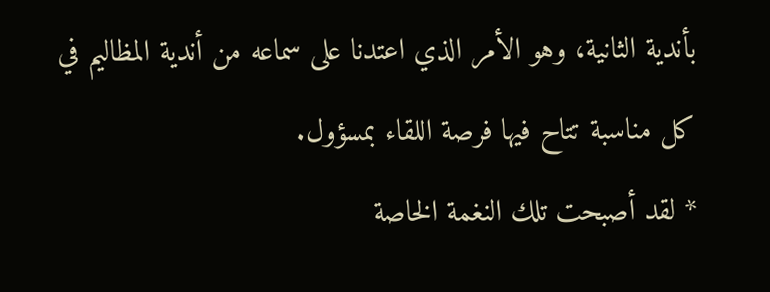بأندية الثانية، وهو الأمر الذي اعتدنا على سماعه من أندية المظاليم في كل مناسبة تتاح فيها فرصة اللقاء بمسؤول.
* لقد أصبحت تلك النغمة الخاصة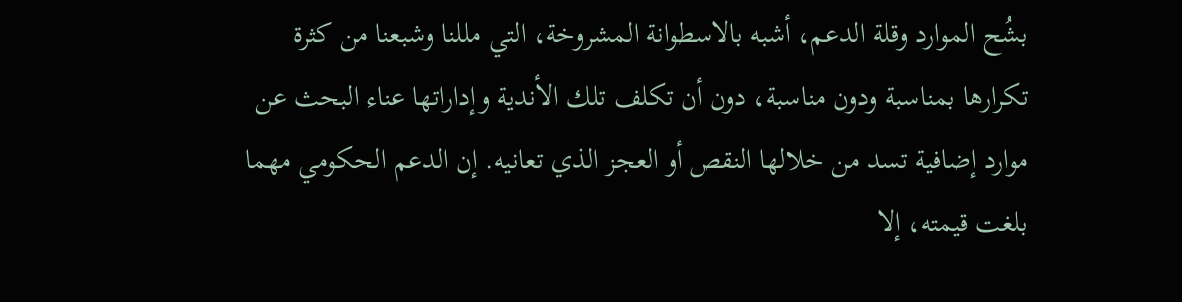بشُح الموارد وقلة الدعم، أشبه بالاسطوانة المشروخة، التي مللنا وشبعنا من كثرة تكرارها بمناسبة ودون مناسبة، دون أن تكلف تلك الأندية وإداراتها عناء البحث عن موارد إضافية تسد من خلالها النقص أو العجز الذي تعانيه. إن الدعم الحكومي مهما بلغت قيمته، إلا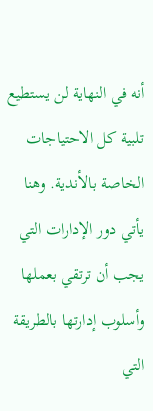أنه في النهاية لن يستطيع تلبية كل الاحتياجات الخاصة بالأندية. وهنا يأتي دور الإدارات التي يجب أن ترتقي بعملها وأسلوب إدارتها بالطريقة التي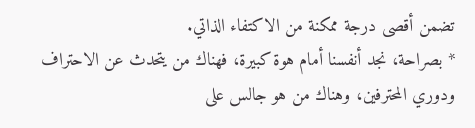تضمن أقصى درجة ممكنة من الاكتفاء الذاتي.
* بصراحة، نجد أنفسنا أمام هوة كبيرة، فهناك من يتحدث عن الاحتراف ودوري المحترفين، وهناك من هو جالس على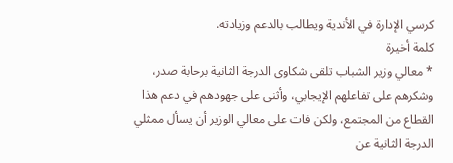كرسي الإدارة في الأندية ويطالب بالدعم وزيادته.
كلمة أخيرة
* معالي وزير الشباب تلقى شكاوى الدرجة الثانية برحابة صدر، وشكرهم على تفاعلهم الإيجابي، وأثنى على جهودهم في دعم هذا القطاع من المجتمع، ولكن فات على معالي الوزير أن يسأل ممثلي الدرجة الثانية عن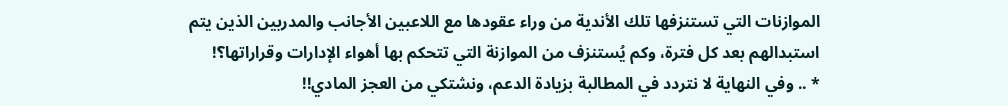الموازنات التي تستنزفها تلك الأندية من وراء عقودها مع اللاعبين الأجانب والمدربين الذين يتم استبدالهم بعد كل فترة، وكم يُستنزف من الموازنة التي تتحكم بها أهواء الإدارات وقراراتها؟!
* .. وفي النهاية لا نتردد في المطالبة بزيادة الدعم، ونشتكي من العجز المادي!!